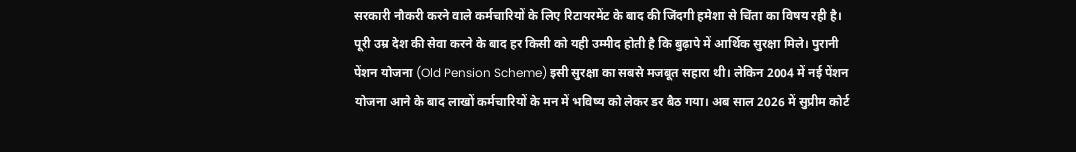सरकारी नौकरी करने वाले कर्मचारियों के लिए रिटायरमेंट के बाद की जिंदगी हमेशा से चिंता का विषय रही है। पूरी उम्र देश की सेवा करने के बाद हर किसी को यही उम्मीद होती है कि बुढ़ापे में आर्थिक सुरक्षा मिले। पुरानी पेंशन योजना (Old Pension Scheme) इसी सुरक्षा का सबसे मजबूत सहारा थी। लेकिन 2004 में नई पेंशन योजना आने के बाद लाखों कर्मचारियों के मन में भविष्य को लेकर डर बैठ गया। अब साल 2026 में सुप्रीम कोर्ट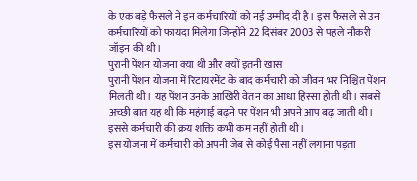के एक बड़े फैसले ने इन कर्मचारियों को नई उम्मीद दी है। इस फैसले से उन कर्मचारियों को फायदा मिलेगा जिन्होंने 22 दिसंबर 2003 से पहले नौकरी जॉइन की थी।
पुरानी पेंशन योजना क्या थी और क्यों इतनी खास
पुरानी पेंशन योजना में रिटायरमेंट के बाद कर्मचारी को जीवन भर निश्चित पेंशन मिलती थी। यह पेंशन उनके आखिरी वेतन का आधा हिस्सा होती थी। सबसे अच्छी बात यह थी कि महंगाई बढ़ने पर पेंशन भी अपने आप बढ़ जाती थी। इससे कर्मचारी की क्रय शक्ति कभी कम नहीं होती थी।
इस योजना में कर्मचारी को अपनी जेब से कोई पैसा नहीं लगाना पड़ता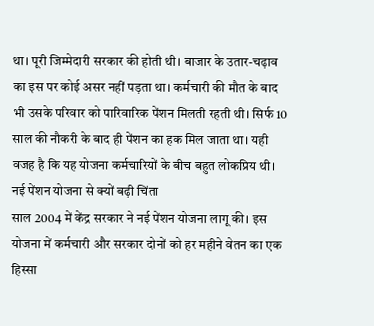था। पूरी जिम्मेदारी सरकार की होती थी। बाजार के उतार-चढ़ाव का इस पर कोई असर नहीं पड़ता था। कर्मचारी की मौत के बाद भी उसके परिवार को पारिवारिक पेंशन मिलती रहती थी। सिर्फ 10 साल की नौकरी के बाद ही पेंशन का हक मिल जाता था। यही वजह है कि यह योजना कर्मचारियों के बीच बहुत लोकप्रिय थी।
नई पेंशन योजना से क्यों बढ़ी चिंता
साल 2004 में केंद्र सरकार ने नई पेंशन योजना लागू की। इस योजना में कर्मचारी और सरकार दोनों को हर महीने वेतन का एक हिस्सा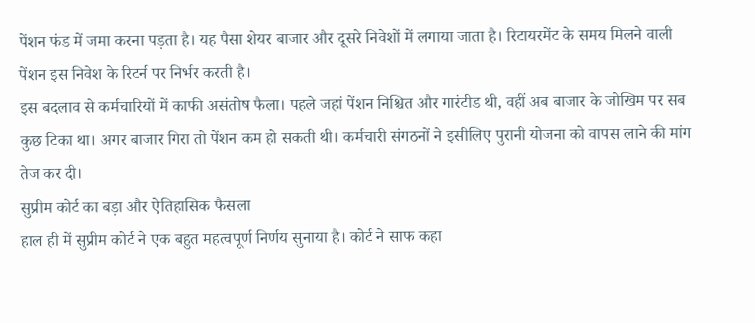पेंशन फंड में जमा करना पड़ता है। यह पैसा शेयर बाजार और दूसरे निवेशों में लगाया जाता है। रिटायरमेंट के समय मिलने वाली पेंशन इस निवेश के रिटर्न पर निर्भर करती है।
इस बदलाव से कर्मचारियों में काफी असंतोष फैला। पहले जहां पेंशन निश्चित और गारंटीड थी, वहीं अब बाजार के जोखिम पर सब कुछ टिका था। अगर बाजार गिरा तो पेंशन कम हो सकती थी। कर्मचारी संगठनों ने इसीलिए पुरानी योजना को वापस लाने की मांग तेज कर दी।
सुप्रीम कोर्ट का बड़ा और ऐतिहासिक फैसला
हाल ही में सुप्रीम कोर्ट ने एक बहुत महत्वपूर्ण निर्णय सुनाया है। कोर्ट ने साफ कहा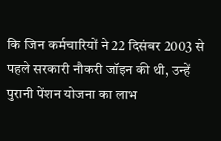कि जिन कर्मचारियों ने 22 दिसंबर 2003 से पहले सरकारी नौकरी जॉइन की थी, उन्हें पुरानी पेंशन योजना का लाभ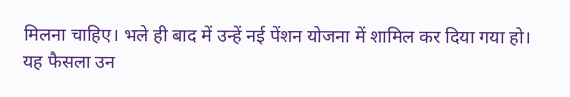मिलना चाहिए। भले ही बाद में उन्हें नई पेंशन योजना में शामिल कर दिया गया हो।
यह फैसला उन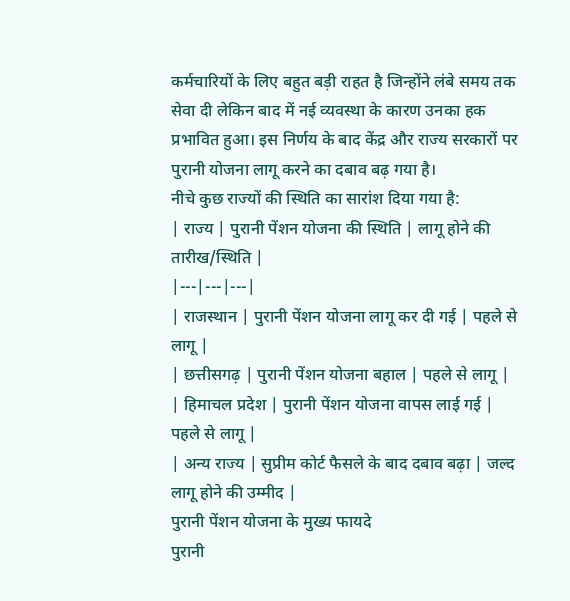कर्मचारियों के लिए बहुत बड़ी राहत है जिन्होंने लंबे समय तक सेवा दी लेकिन बाद में नई व्यवस्था के कारण उनका हक प्रभावित हुआ। इस निर्णय के बाद केंद्र और राज्य सरकारों पर पुरानी योजना लागू करने का दबाव बढ़ गया है।
नीचे कुछ राज्यों की स्थिति का सारांश दिया गया है:
| राज्य | पुरानी पेंशन योजना की स्थिति | लागू होने की तारीख/स्थिति |
|---|---|---|
| राजस्थान | पुरानी पेंशन योजना लागू कर दी गई | पहले से लागू |
| छत्तीसगढ़ | पुरानी पेंशन योजना बहाल | पहले से लागू |
| हिमाचल प्रदेश | पुरानी पेंशन योजना वापस लाई गई | पहले से लागू |
| अन्य राज्य | सुप्रीम कोर्ट फैसले के बाद दबाव बढ़ा | जल्द लागू होने की उम्मीद |
पुरानी पेंशन योजना के मुख्य फायदे
पुरानी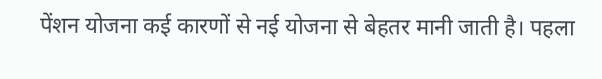पेंशन योजना कई कारणों से नई योजना से बेहतर मानी जाती है। पहला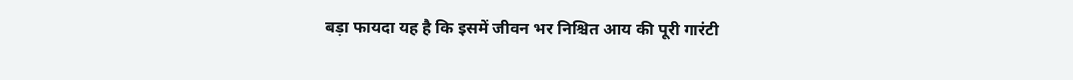बड़ा फायदा यह है कि इसमें जीवन भर निश्चित आय की पूरी गारंटी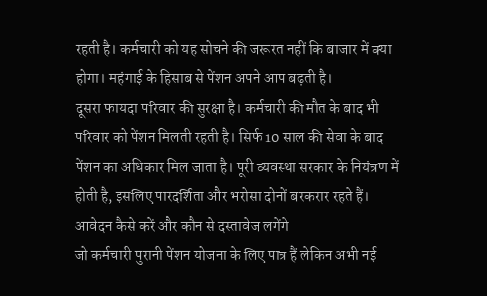रहती है। कर्मचारी को यह सोचने की जरूरत नहीं कि बाजार में क्या होगा। महंगाई के हिसाब से पेंशन अपने आप बढ़ती है।
दूसरा फायदा परिवार की सुरक्षा है। कर्मचारी की मौत के बाद भी परिवार को पेंशन मिलती रहती है। सिर्फ 10 साल की सेवा के बाद पेंशन का अधिकार मिल जाता है। पूरी व्यवस्था सरकार के नियंत्रण में होती है, इसलिए पारदर्शिता और भरोसा दोनों बरकरार रहते हैं।
आवेदन कैसे करें और कौन से दस्तावेज लगेंगे
जो कर्मचारी पुरानी पेंशन योजना के लिए पात्र हैं लेकिन अभी नई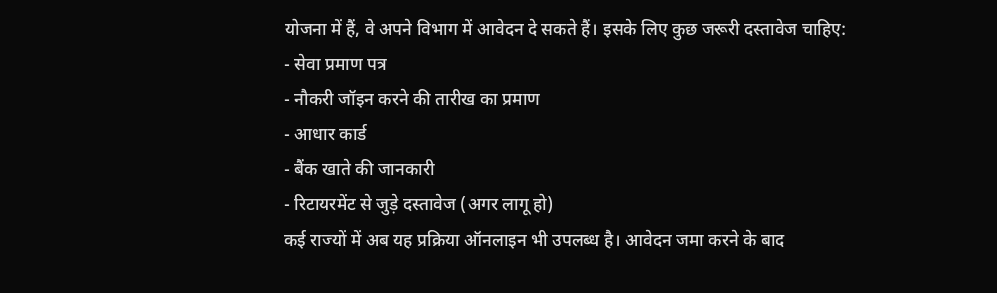योजना में हैं, वे अपने विभाग में आवेदन दे सकते हैं। इसके लिए कुछ जरूरी दस्तावेज चाहिए:
- सेवा प्रमाण पत्र
- नौकरी जॉइन करने की तारीख का प्रमाण
- आधार कार्ड
- बैंक खाते की जानकारी
- रिटायरमेंट से जुड़े दस्तावेज (अगर लागू हो)
कई राज्यों में अब यह प्रक्रिया ऑनलाइन भी उपलब्ध है। आवेदन जमा करने के बाद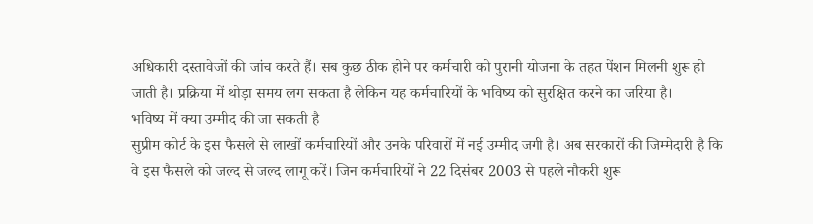अधिकारी दस्तावेजों की जांच करते हैं। सब कुछ ठीक होने पर कर्मचारी को पुरानी योजना के तहत पेंशन मिलनी शुरू हो जाती है। प्रक्रिया में थोड़ा समय लग सकता है लेकिन यह कर्मचारियों के भविष्य को सुरक्षित करने का जरिया है।
भविष्य में क्या उम्मीद की जा सकती है
सुप्रीम कोर्ट के इस फैसले से लाखों कर्मचारियों और उनके परिवारों में नई उम्मीद जगी है। अब सरकारों की जिम्मेदारी है कि वे इस फैसले को जल्द से जल्द लागू करें। जिन कर्मचारियों ने 22 दिसंबर 2003 से पहले नौकरी शुरू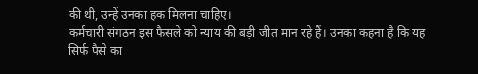की थी, उन्हें उनका हक मिलना चाहिए।
कर्मचारी संगठन इस फैसले को न्याय की बड़ी जीत मान रहे हैं। उनका कहना है कि यह सिर्फ पैसे का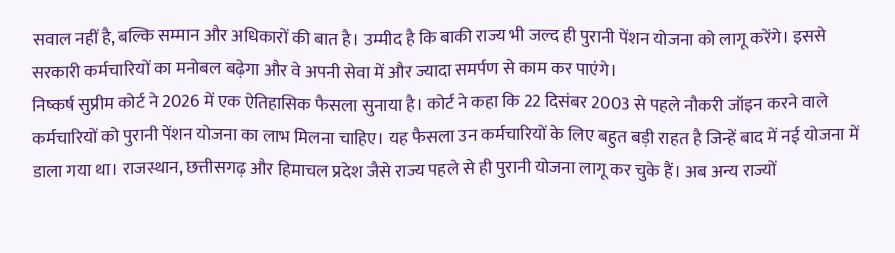सवाल नहीं है, बल्कि सम्मान और अधिकारों की बात है। उम्मीद है कि बाकी राज्य भी जल्द ही पुरानी पेंशन योजना को लागू करेंगे। इससे सरकारी कर्मचारियों का मनोबल बढ़ेगा और वे अपनी सेवा में और ज्यादा समर्पण से काम कर पाएंगे।
निष्कर्ष सुप्रीम कोर्ट ने 2026 में एक ऐतिहासिक फैसला सुनाया है। कोर्ट ने कहा कि 22 दिसंबर 2003 से पहले नौकरी जॉइन करने वाले कर्मचारियों को पुरानी पेंशन योजना का लाभ मिलना चाहिए। यह फैसला उन कर्मचारियों के लिए बहुत बड़ी राहत है जिन्हें बाद में नई योजना में डाला गया था। राजस्थान, छत्तीसगढ़ और हिमाचल प्रदेश जैसे राज्य पहले से ही पुरानी योजना लागू कर चुके हैं। अब अन्य राज्यों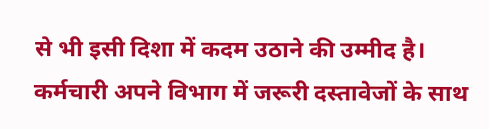से भी इसी दिशा में कदम उठाने की उम्मीद है। कर्मचारी अपने विभाग में जरूरी दस्तावेजों के साथ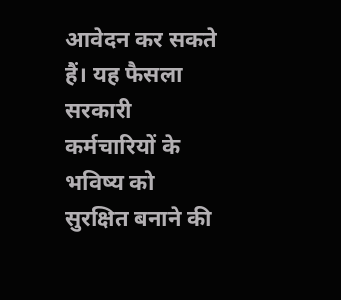आवेदन कर सकते हैं। यह फैसला सरकारी कर्मचारियों के भविष्य को सुरक्षित बनाने की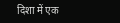दिशा में एक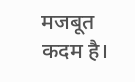मजबूत कदम है।